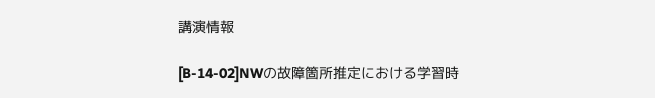講演情報

[B-14-02]NWの故障箇所推定における学習時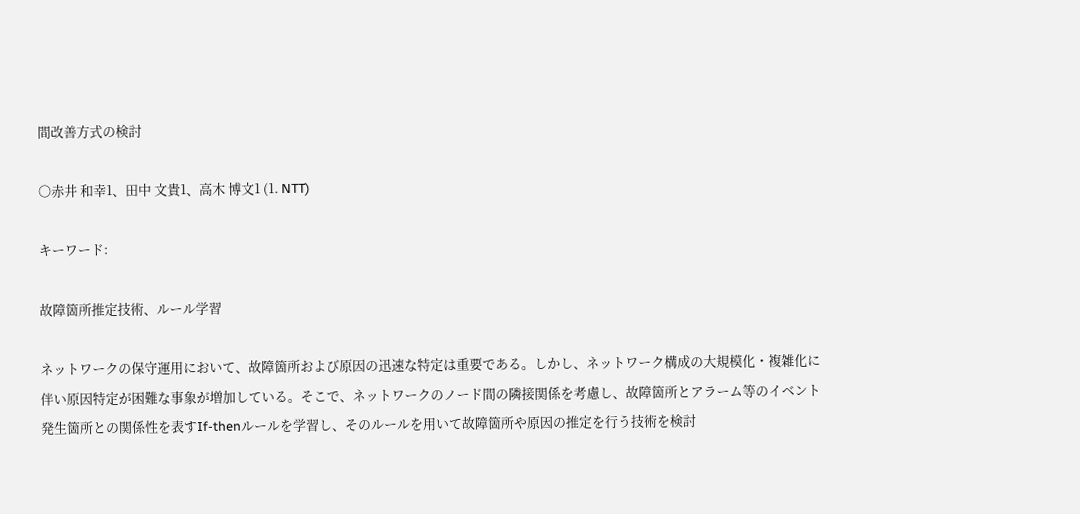間改善方式の検討

〇赤井 和幸1、田中 文貴1、高木 博文1 (1. NTT)

キーワード:

故障箇所推定技術、ルール学習

ネットワークの保守運用において、故障箇所および原因の迅速な特定は重要である。しかし、ネットワーク構成の大規模化・複雑化に伴い原因特定が困難な事象が増加している。そこで、ネットワークのノード間の隣接関係を考慮し、故障箇所とアラーム等のイベント発生箇所との関係性を表すIf-thenルールを学習し、そのルールを用いて故障箇所や原因の推定を行う技術を検討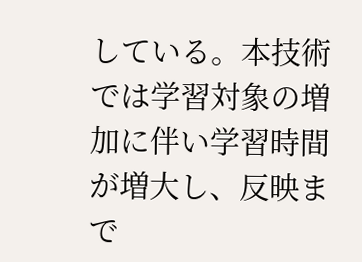している。本技術では学習対象の増加に伴い学習時間が増大し、反映まで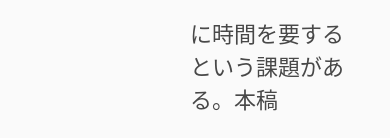に時間を要するという課題がある。本稿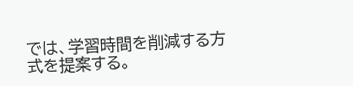では、学習時間を削減する方式を提案する。